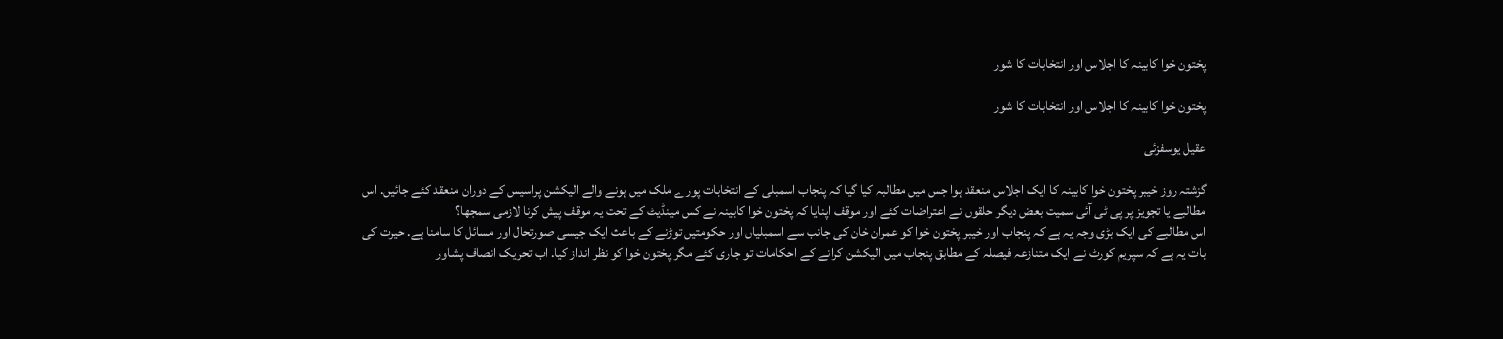پختون خوا کابینہ کا اجلاس اور انتخابات کا شور

پختون خوا کابینہ کا اجلاس اور انتخابات کا شور

عقیل یوسفزئی

گزشتہ روز خیبر پختون خوا کابینہ کا ایک اجلاس منعقد ہوا جس میں مطالبہ کیا گیا کہ پنجاب اسمبلی کے انتخابات پورے ملک میں ہونے والے الیکشن پراسیس کے دوران منعقد کئے جائیں. اس مطالبے یا تجویز پر پی ٹی آئی سمیت بعض دیگر حلقوں نے اعتراضات کئے اور موقف اپنایا کہ پختون خوا کابینہ نے کس مینڈیٹ کے تحت یہ موقف پیش کرنا لازمی سمجھا؟
اس مطالبے کی ایک بڑی وجہ یہ ہے کہ پنجاب اور خیبر پختون خوا کو عمران خان کی جانب سے اسمبلیاں اور حکومتیں توڑنے کے باعث ایک جیسی صورتحال اور مسائل کا سامنا ہے. حیرت کی بات یہ ہے کہ سپریم کورٹ نے ایک متنازعہ فیصلہ کے مطابق پنجاب میں الیکشن کرانے کے احکامات تو جاری کئے مگر پختون خوا کو نظر انداز کیا. اب تحریک انصاف پشاور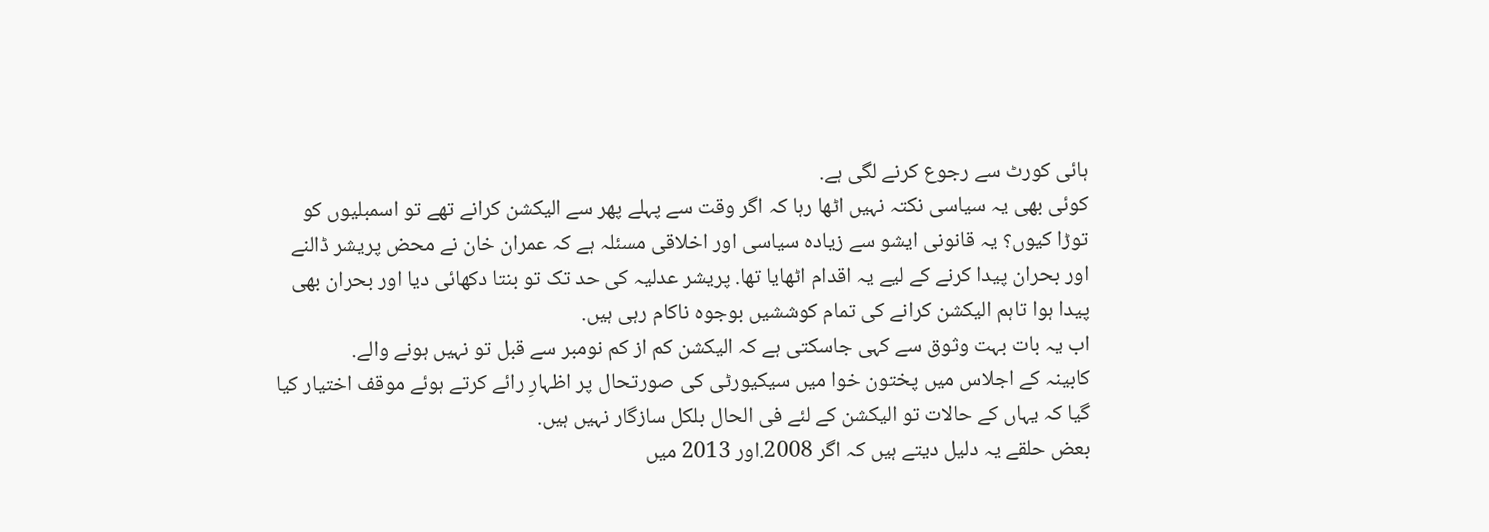ہائی کورٹ سے رجوع کرنے لگی ہے.
کوئی بھی یہ سیاسی نکتہ نہیں اٹھا رہا کہ اگر وقت سے پہلے پھر سے الیکشن کرانے تھے تو اسمبلیوں کو توڑا کیوں؟ یہ قانونی ایشو سے زیادہ سیاسی اور اخلاقی مسئلہ ہے کہ عمران خان نے محض پریشر ڈالنے اور بحران پیدا کرنے کے لیے یہ اقدام اٹھایا تھا. پریشر عدلیہ کی حد تک تو بنتا دکھائی دیا اور بحران بھی پیدا ہوا تاہم الیکشن کرانے کی تمام کوششیں بوجوہ ناکام رہی ہیں.
اب یہ بات بہت وثوق سے کہی جاسکتی ہے کہ الیکشن کم از کم نومبر سے قبل تو نہیں ہونے والے.
کابینہ کے اجلاس میں پختون خوا میں سیکیورٹی کی صورتحال پر اظہارِ رائے کرتے ہوئے موقف اختیار کیا گیا کہ یہاں کے حالات تو الیکشن کے لئے فی الحال بلکل سازگار نہیں ہیں.
بعض حلقے یہ دلیل دیتے ہیں کہ اگر 2008.اور 2013 میں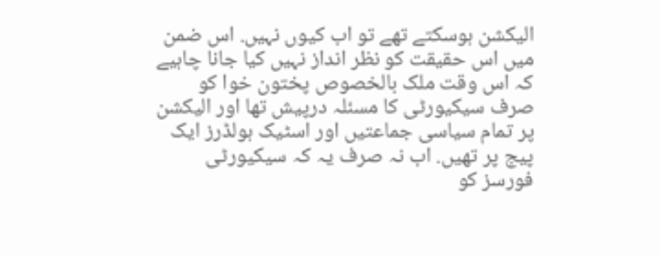الیکشن ہوسکتے تھے تو اب کیوں نہیں. اس ضمن میں اس حقیقت کو نظر انداز نہیں کیا جانا چاہیے کہ اس وقت ملک بالخصوص پختون خوا کو صرف سیکیورٹی کا مسئلہ درپیش تھا اور الیکشن پر تمام سیاسی جماعتیں اور اسٹیک ہولڈرز ایک پیج پر تھیں. اب نہ صرف یہ کہ سیکیورٹی فورسز کو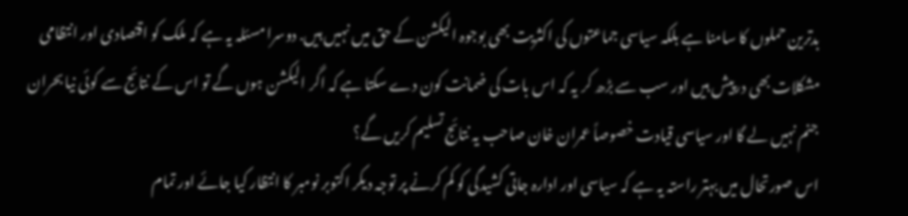بدترین حملوں کا سامنا ہے بلکہ سیاسی جماعتوں کی اکثریت بھی بوجوہ الیکشن کے حق میں نہیں ہیں. دوسرا مسئلہ یہ ہے کہ ملک کو اقتصادی اور انتظامی مشکلات بھی درپیش ہیں اور سب سے بڑھ کر یہ کہ اس بات کی ضمانت کون دے سکتا ہے کہ اگر الیکشن ہوں گے تو اس کے نتائج سے کوئی نیا بحران جنم نہیں لے گا اور سیاسی قیادت خصوصاً عمران خان صاحب یہ نتائج تسلیم کریں گے؟
اس صورتحال میں بہتر راستہ یہ ہے کہ سیاسی اور ادارہ جاتی کشیدگی کو کم کرنے پر توجہ دیکر اکتوبر نومبر کا انتظار کیا جائے اور تمام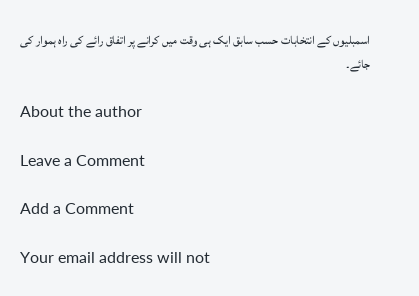اسمبلیوں کے انتخابات حسب سابق ایک ہی وقت میں کرانے پر اتفاق رائے کی راہ ہموار کی جائے۔

About the author

Leave a Comment

Add a Comment

Your email address will not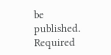be published. Required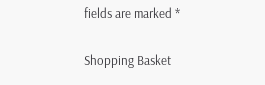fields are marked *

Shopping Basket